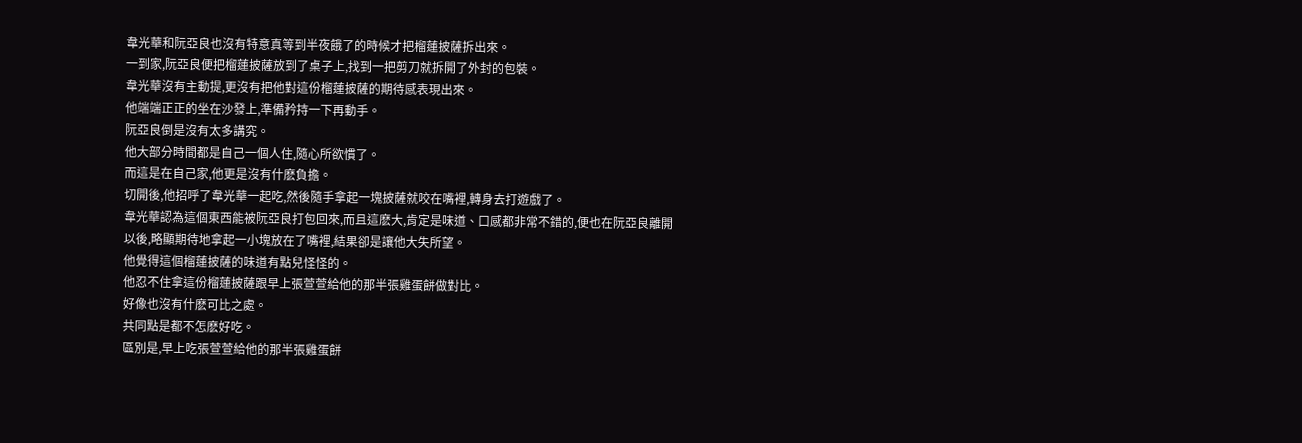韋光華和阮亞良也沒有特意真等到半夜餓了的時候才把榴蓮披薩拆出來。
一到家,阮亞良便把榴蓮披薩放到了桌子上,找到一把剪刀就拆開了外封的包裝。
韋光華沒有主動提,更沒有把他對這份榴蓮披薩的期待感表現出來。
他端端正正的坐在沙發上,準備矜持一下再動手。
阮亞良倒是沒有太多講究。
他大部分時間都是自己一個人住,隨心所欲慣了。
而這是在自己家,他更是沒有什麽負擔。
切開後,他招呼了韋光華一起吃,然後隨手拿起一塊披薩就咬在嘴裡,轉身去打遊戲了。
韋光華認為這個東西能被阮亞良打包回來,而且這麽大,肯定是味道、口感都非常不錯的,便也在阮亞良離開以後,略顯期待地拿起一小塊放在了嘴裡,結果卻是讓他大失所望。
他覺得這個榴蓮披薩的味道有點兒怪怪的。
他忍不住拿這份榴蓮披薩跟早上張萱萱給他的那半張雞蛋餅做對比。
好像也沒有什麽可比之處。
共同點是都不怎麽好吃。
區別是,早上吃張萱萱給他的那半張雞蛋餅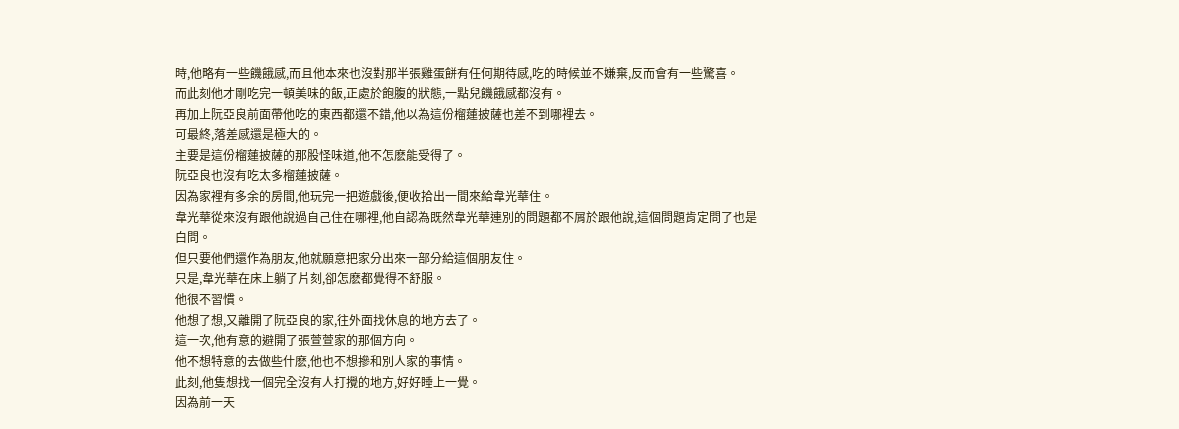時,他略有一些饑餓感,而且他本來也沒對那半張雞蛋餅有任何期待感,吃的時候並不嫌棄,反而會有一些驚喜。
而此刻他才剛吃完一頓美味的飯,正處於飽腹的狀態,一點兒饑餓感都沒有。
再加上阮亞良前面帶他吃的東西都還不錯,他以為這份榴蓮披薩也差不到哪裡去。
可最終,落差感還是極大的。
主要是這份榴蓮披薩的那股怪味道,他不怎麽能受得了。
阮亞良也沒有吃太多榴蓮披薩。
因為家裡有多余的房間,他玩完一把遊戲後,便收拾出一間來給韋光華住。
韋光華從來沒有跟他說過自己住在哪裡,他自認為既然韋光華連別的問題都不屑於跟他說,這個問題肯定問了也是白問。
但只要他們還作為朋友,他就願意把家分出來一部分給這個朋友住。
只是,韋光華在床上躺了片刻,卻怎麽都覺得不舒服。
他很不習慣。
他想了想,又離開了阮亞良的家,往外面找休息的地方去了。
這一次,他有意的避開了張萱萱家的那個方向。
他不想特意的去做些什麽,他也不想摻和別人家的事情。
此刻,他隻想找一個完全沒有人打攪的地方,好好睡上一覺。
因為前一天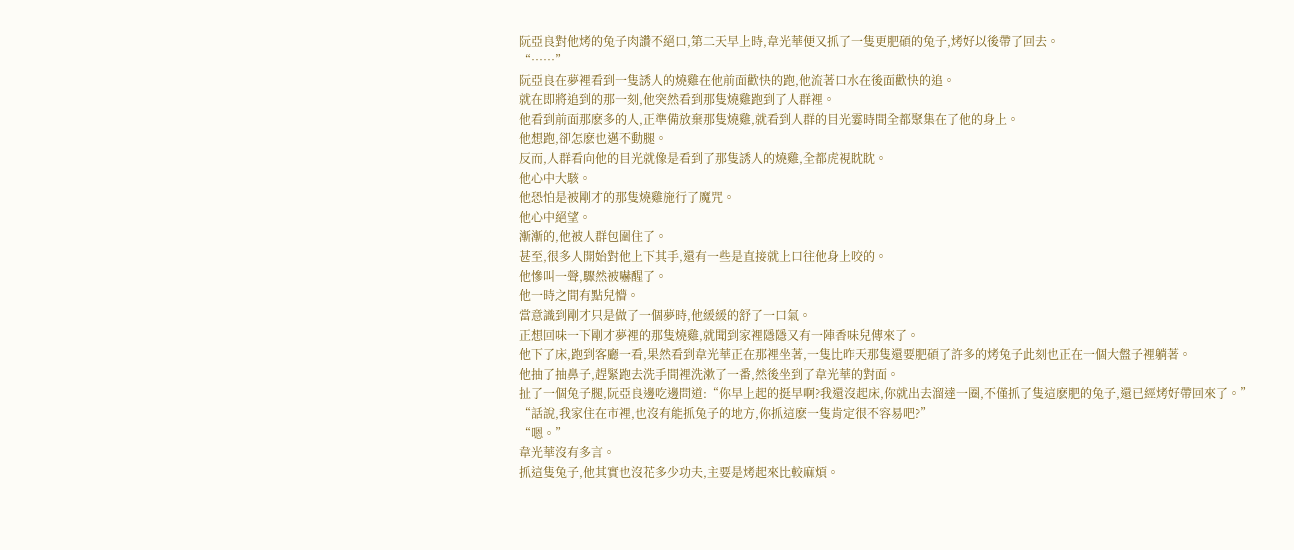阮亞良對他烤的兔子肉讚不絕口,第二天早上時,韋光華便又抓了一隻更肥碩的兔子,烤好以後帶了回去。
“……”
阮亞良在夢裡看到一隻誘人的燒雞在他前面歡快的跑,他流著口水在後面歡快的追。
就在即將追到的那一刻,他突然看到那隻燒雞跑到了人群裡。
他看到前面那麽多的人,正準備放棄那隻燒雞,就看到人群的目光霎時間全都聚集在了他的身上。
他想跑,卻怎麽也邁不動腿。
反而,人群看向他的目光就像是看到了那隻誘人的燒雞,全都虎視眈眈。
他心中大駭。
他恐怕是被剛才的那隻燒雞施行了魔咒。
他心中絕望。
漸漸的,他被人群包圍住了。
甚至,很多人開始對他上下其手,還有一些是直接就上口往他身上咬的。
他慘叫一聲,驟然被嚇醒了。
他一時之間有點兒懵。
當意識到剛才只是做了一個夢時,他緩緩的舒了一口氣。
正想回味一下剛才夢裡的那隻燒雞,就聞到家裡隱隱又有一陣香味兒傳來了。
他下了床,跑到客廳一看,果然看到韋光華正在那裡坐著,一隻比昨天那隻還要肥碩了許多的烤兔子此刻也正在一個大盤子裡躺著。
他抽了抽鼻子,趕緊跑去洗手間裡洗漱了一番,然後坐到了韋光華的對面。
扯了一個兔子腿,阮亞良邊吃邊問道:“你早上起的挺早啊?我還沒起床,你就出去溜達一圈,不僅抓了隻這麽肥的兔子,還已經烤好帶回來了。”
“話說,我家住在市裡,也沒有能抓兔子的地方,你抓這麽一隻肯定很不容易吧?”
“嗯。”
韋光華沒有多言。
抓這隻兔子,他其實也沒花多少功夫,主要是烤起來比較麻煩。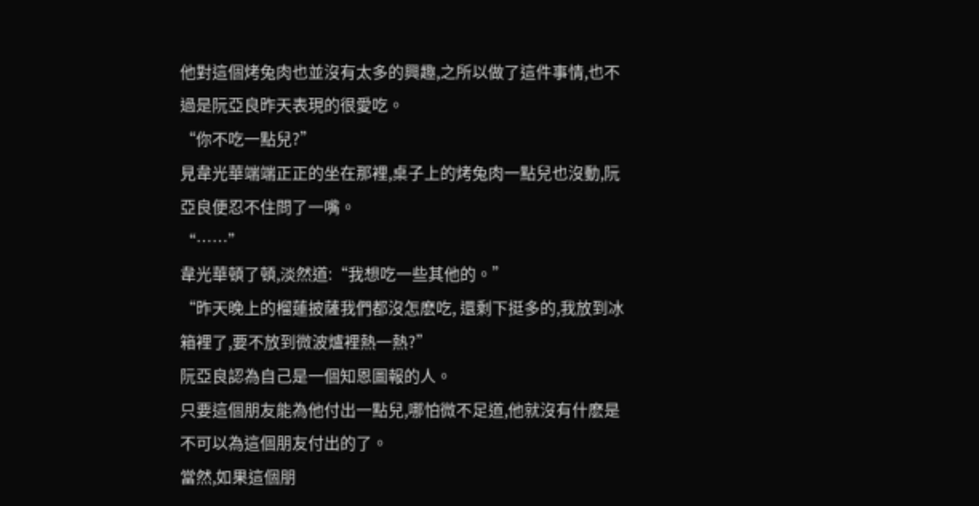他對這個烤兔肉也並沒有太多的興趣,之所以做了這件事情,也不過是阮亞良昨天表現的很愛吃。
“你不吃一點兒?”
見韋光華端端正正的坐在那裡,桌子上的烤兔肉一點兒也沒動,阮亞良便忍不住問了一嘴。
“……”
韋光華頓了頓,淡然道:“我想吃一些其他的。”
“昨天晚上的榴蓮披薩我們都沒怎麽吃, 還剩下挺多的,我放到冰箱裡了,要不放到微波爐裡熱一熱?”
阮亞良認為自己是一個知恩圖報的人。
只要這個朋友能為他付出一點兒,哪怕微不足道,他就沒有什麽是不可以為這個朋友付出的了。
當然,如果這個朋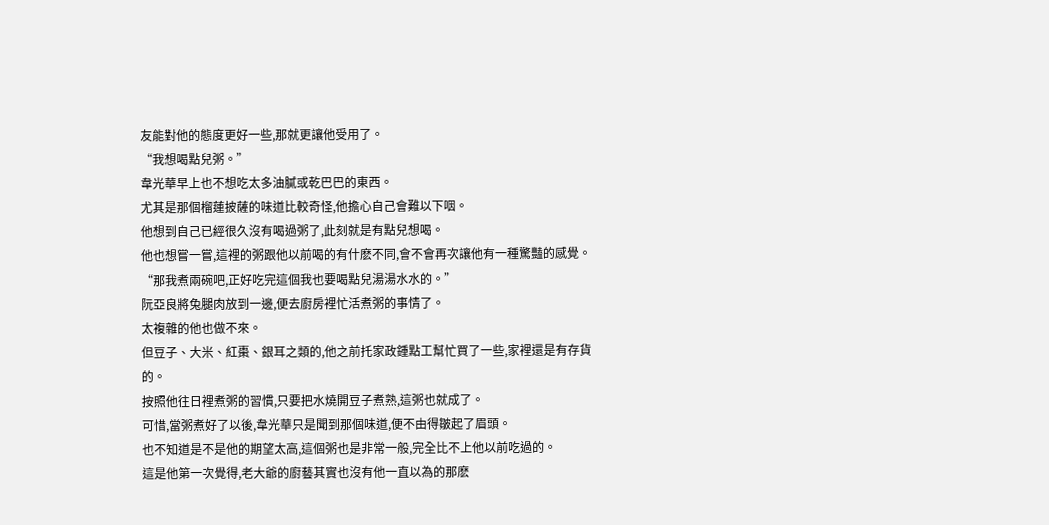友能對他的態度更好一些,那就更讓他受用了。
“我想喝點兒粥。”
韋光華早上也不想吃太多油膩或乾巴巴的東西。
尤其是那個榴蓮披薩的味道比較奇怪,他擔心自己會難以下咽。
他想到自己已經很久沒有喝過粥了,此刻就是有點兒想喝。
他也想嘗一嘗,這裡的粥跟他以前喝的有什麽不同,會不會再次讓他有一種驚豔的感覺。
“那我煮兩碗吧,正好吃完這個我也要喝點兒湯湯水水的。”
阮亞良將兔腿肉放到一邊,便去廚房裡忙活煮粥的事情了。
太複雜的他也做不來。
但豆子、大米、紅棗、銀耳之類的,他之前托家政鍾點工幫忙買了一些,家裡還是有存貨的。
按照他往日裡煮粥的習慣,只要把水燒開豆子煮熟,這粥也就成了。
可惜,當粥煮好了以後,韋光華只是聞到那個味道,便不由得皺起了眉頭。
也不知道是不是他的期望太高,這個粥也是非常一般,完全比不上他以前吃過的。
這是他第一次覺得,老大爺的廚藝其實也沒有他一直以為的那麽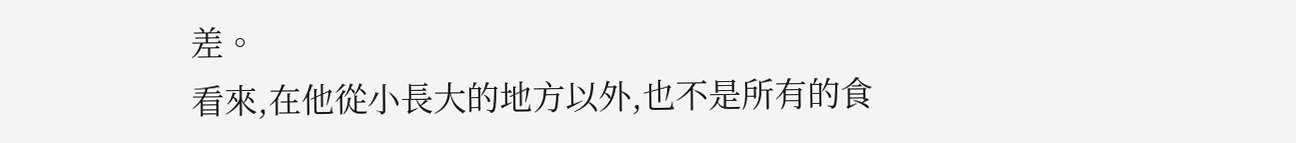差。
看來,在他從小長大的地方以外,也不是所有的食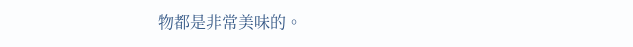物都是非常美味的。